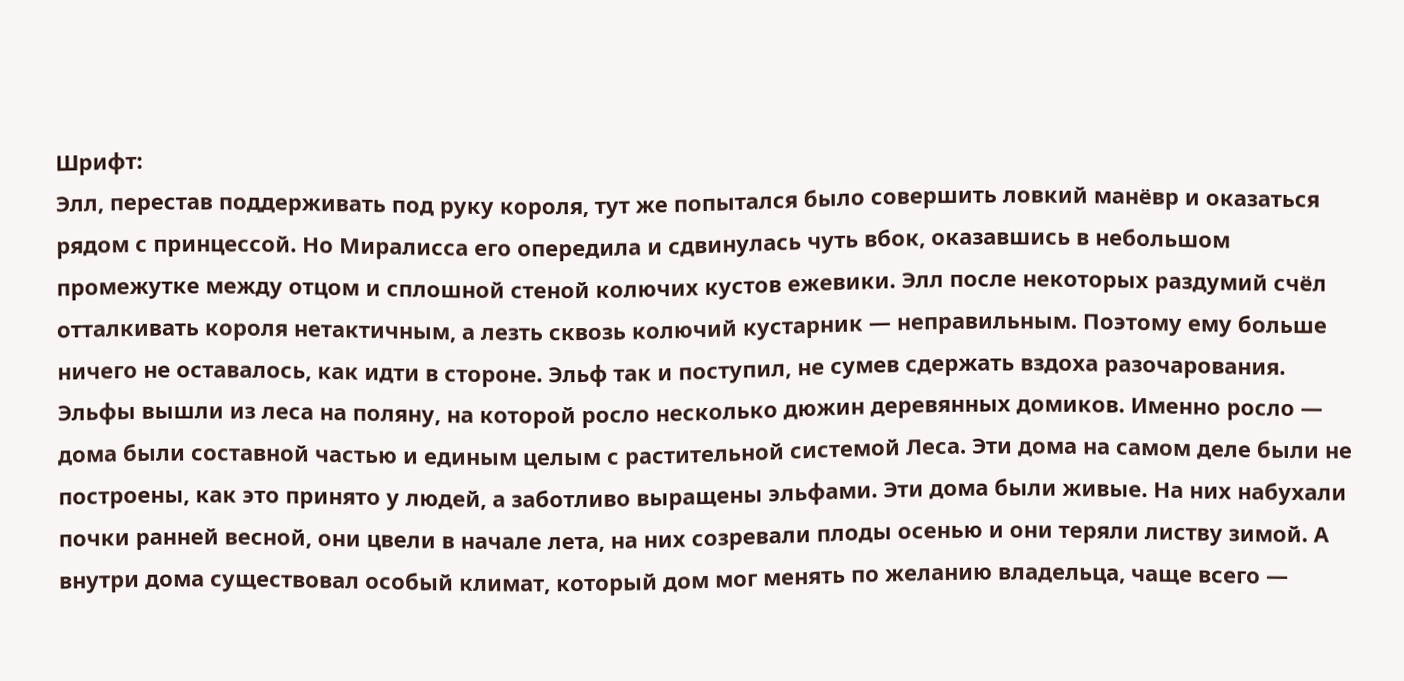Шрифт:
Элл, перестав поддерживать под руку короля, тут же попытался было совершить ловкий манёвр и оказаться рядом с принцессой. Но Миралисса его опередила и сдвинулась чуть вбок, оказавшись в небольшом промежутке между отцом и сплошной стеной колючих кустов ежевики. Элл после некоторых раздумий счёл отталкивать короля нетактичным, а лезть сквозь колючий кустарник — неправильным. Поэтому ему больше ничего не оставалось, как идти в стороне. Эльф так и поступил, не сумев сдержать вздоха разочарования.
Эльфы вышли из леса на поляну, на которой росло несколько дюжин деревянных домиков. Именно росло — дома были составной частью и единым целым с растительной системой Леса. Эти дома на самом деле были не построены, как это принято у людей, а заботливо выращены эльфами. Эти дома были живые. На них набухали почки ранней весной, они цвели в начале лета, на них созревали плоды осенью и они теряли листву зимой. А внутри дома существовал особый климат, который дом мог менять по желанию владельца, чаще всего —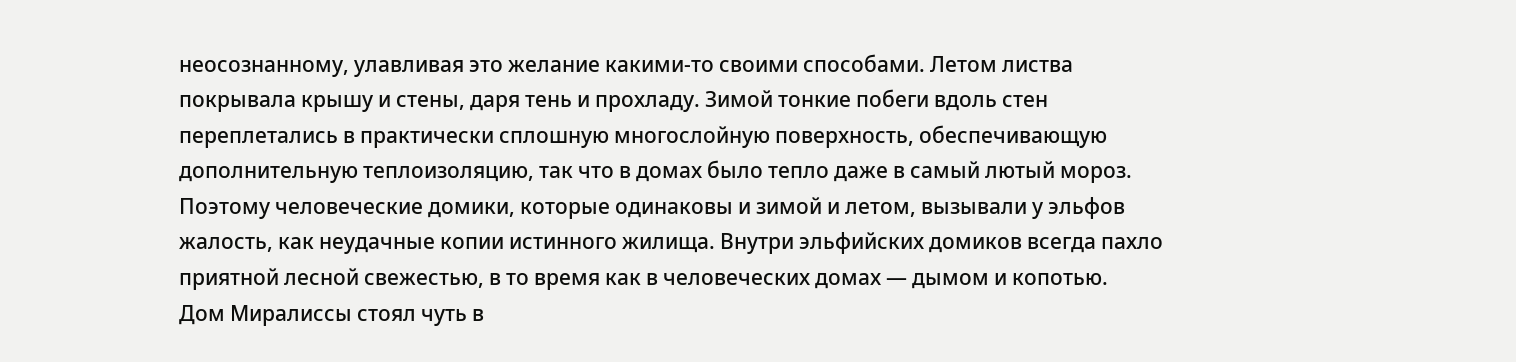неосознанному, улавливая это желание какими-то своими способами. Летом листва покрывала крышу и стены, даря тень и прохладу. Зимой тонкие побеги вдоль стен переплетались в практически сплошную многослойную поверхность, обеспечивающую дополнительную теплоизоляцию, так что в домах было тепло даже в самый лютый мороз. Поэтому человеческие домики, которые одинаковы и зимой и летом, вызывали у эльфов жалость, как неудачные копии истинного жилища. Внутри эльфийских домиков всегда пахло приятной лесной свежестью, в то время как в человеческих домах — дымом и копотью.
Дом Миралиссы стоял чуть в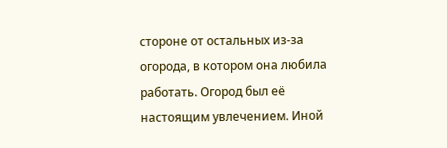стороне от остальных из-за огорода, в котором она любила работать. Огород был её настоящим увлечением. Иной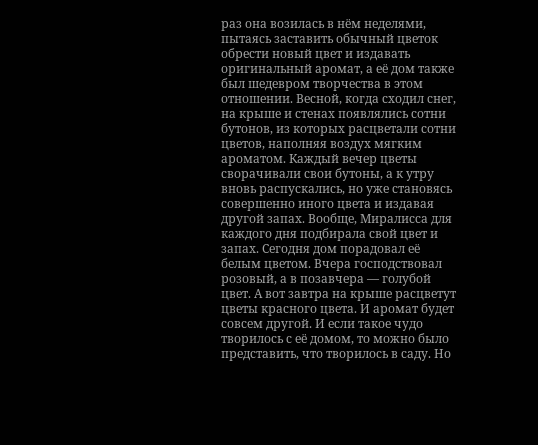раз она возилась в нём неделями, пытаясь заставить обычный цветок обрести новый цвет и издавать оригинальный аромат, а её дом также был шедевром творчества в этом отношении. Весной, когда сходил снег, на крыше и стенах появлялись сотни бутонов, из которых расцветали сотни цветов, наполняя воздух мягким ароматом. Каждый вечер цветы сворачивали свои бутоны, а к утру вновь распускались, но уже становясь совершенно иного цвета и издавая другой запах. Вообще, Миралисса для каждого дня подбирала свой цвет и запах. Сегодня дом порадовал её белым цветом. Вчера господствовал розовый, а в позавчера — голубой цвет. А вот завтра на крыше расцветут цветы красного цвета. И аромат будет совсем другой. И если такое чудо творилось с её домом, то можно было представить, что творилось в саду. Но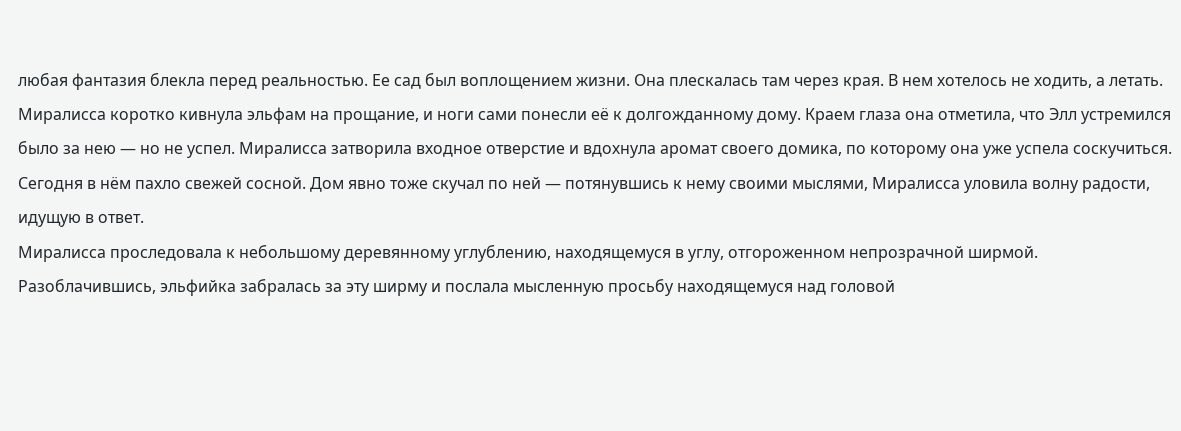любая фантазия блекла перед реальностью. Ее сад был воплощением жизни. Она плескалась там через края. В нем хотелось не ходить, а летать.
Миралисса коротко кивнула эльфам на прощание, и ноги сами понесли её к долгожданному дому. Краем глаза она отметила, что Элл устремился было за нею — но не успел. Миралисса затворила входное отверстие и вдохнула аромат своего домика, по которому она уже успела соскучиться. Сегодня в нём пахло свежей сосной. Дом явно тоже скучал по ней — потянувшись к нему своими мыслями, Миралисса уловила волну радости, идущую в ответ.
Миралисса проследовала к небольшому деревянному углублению, находящемуся в углу, отгороженном непрозрачной ширмой. Разоблачившись, эльфийка забралась за эту ширму и послала мысленную просьбу находящемуся над головой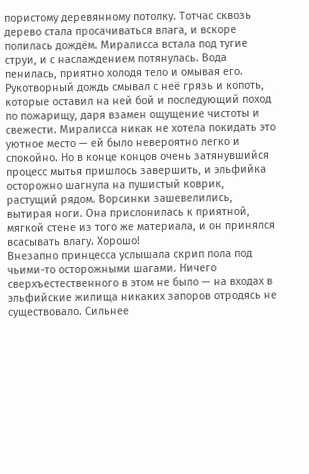пористому деревянному потолку. Тотчас сквозь дерево стала просачиваться влага, и вскоре полилась дождём. Миралисса встала под тугие струи, и с наслаждением потянулась. Вода пенилась, приятно холодя тело и омывая его. Рукотворный дождь смывал с неё грязь и копоть, которые оставил на ней бой и последующий поход по пожарищу, даря взамен ощущение чистоты и свежести. Миралисса никак не хотела покидать это уютное место — ей было невероятно легко и спокойно. Но в конце концов очень затянувшийся процесс мытья пришлось завершить, и эльфийка осторожно шагнула на пушистый коврик, растущий рядом. Ворсинки зашевелились, вытирая ноги. Она прислонилась к приятной, мягкой стене из того же материала, и он принялся всасывать влагу. Хорошо!
Внезапно принцесса услышала скрип пола под чьими-то осторожными шагами. Ничего сверхъестественного в этом не было — на входах в эльфийские жилища никаких запоров отродясь не существовало. Сильнее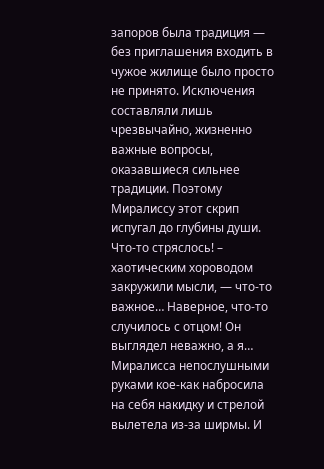запоров была традиция — без приглашения входить в чужое жилище было просто не принято. Исключения составляли лишь чрезвычайно, жизненно важные вопросы, оказавшиеся сильнее традиции. Поэтому Миралиссу этот скрип испугал до глубины души.
Что-то стряслось! – хаотическим хороводом закружили мысли, — что-то важное… Наверное, что-то случилось с отцом! Он выглядел неважно, а я…
Миралисса непослушными руками кое-как набросила на себя накидку и стрелой вылетела из-за ширмы. И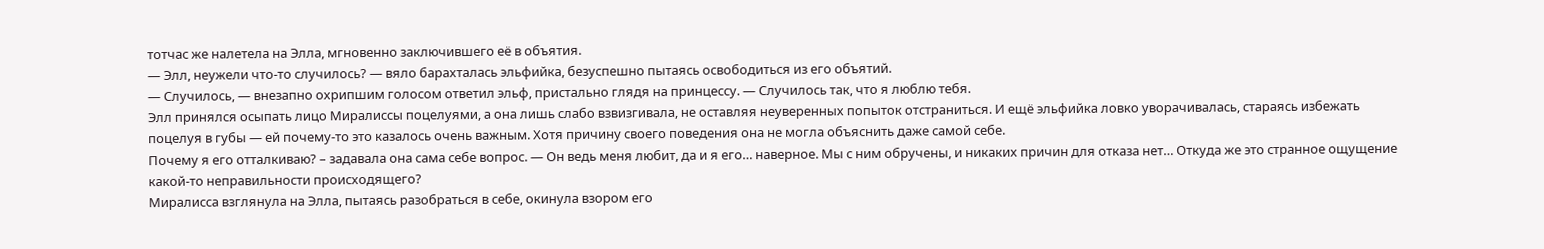тотчас же налетела на Элла, мгновенно заключившего её в объятия.
— Элл, неужели что-то случилось? — вяло барахталась эльфийка, безуспешно пытаясь освободиться из его объятий.
— Случилось, — внезапно охрипшим голосом ответил эльф, пристально глядя на принцессу. — Случилось так, что я люблю тебя.
Элл принялся осыпать лицо Миралиссы поцелуями, а она лишь слабо взвизгивала, не оставляя неуверенных попыток отстраниться. И ещё эльфийка ловко уворачивалась, стараясь избежать поцелуя в губы — ей почему-то это казалось очень важным. Хотя причину своего поведения она не могла объяснить даже самой себе.
Почему я его отталкиваю? – задавала она сама себе вопрос. — Он ведь меня любит, да и я его… наверное. Мы с ним обручены, и никаких причин для отказа нет… Откуда же это странное ощущение какой-то неправильности происходящего?
Миралисса взглянула на Элла, пытаясь разобраться в себе, окинула взором его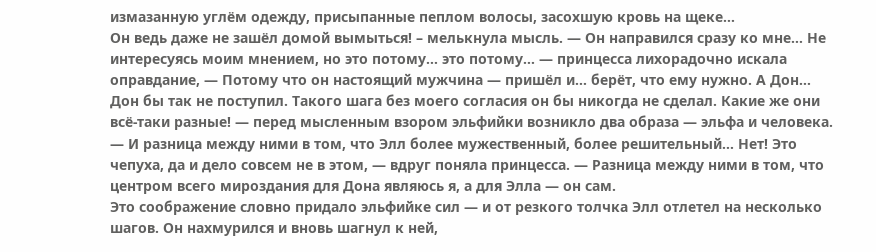измазанную углём одежду, присыпанные пеплом волосы, засохшую кровь на щеке…
Он ведь даже не зашёл домой вымыться! – мелькнула мысль. — Он направился сразу ко мне… Не интересуясь моим мнением, но это потому… это потому… — принцесса лихорадочно искала оправдание, — Потому что он настоящий мужчина — пришёл и… берёт, что ему нужно. А Дон… Дон бы так не поступил. Такого шага без моего согласия он бы никогда не сделал. Какие же они всё-таки разные! — перед мысленным взором эльфийки возникло два образа — эльфа и человека. — И разница между ними в том, что Элл более мужественный, более решительный… Нет! Это чепуха, да и дело совсем не в этом, — вдруг поняла принцесса. — Разница между ними в том, что центром всего мироздания для Дона являюсь я, а для Элла — он сам.
Это соображение словно придало эльфийке сил — и от резкого толчка Элл отлетел на несколько шагов. Он нахмурился и вновь шагнул к ней,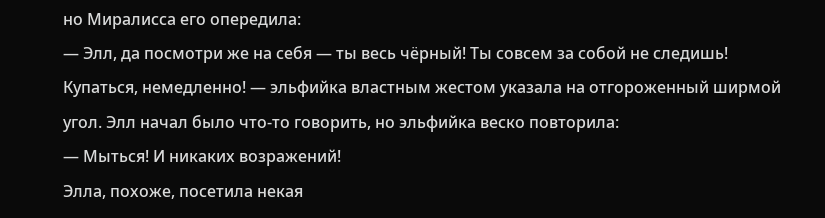но Миралисса его опередила:
— Элл, да посмотри же на себя — ты весь чёрный! Ты совсем за собой не следишь! Купаться, немедленно! — эльфийка властным жестом указала на отгороженный ширмой угол. Элл начал было что-то говорить, но эльфийка веско повторила:
— Мыться! И никаких возражений!
Элла, похоже, посетила некая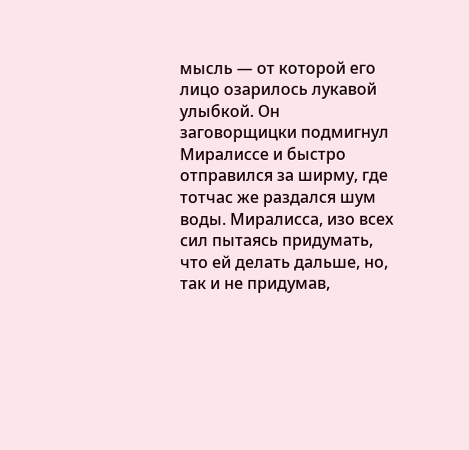мысль — от которой его лицо озарилось лукавой улыбкой. Он заговорщицки подмигнул Миралиссе и быстро отправился за ширму, где тотчас же раздался шум воды. Миралисса, изо всех сил пытаясь придумать, что ей делать дальше, но, так и не придумав,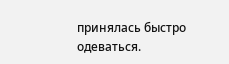принялась быстро одеваться.